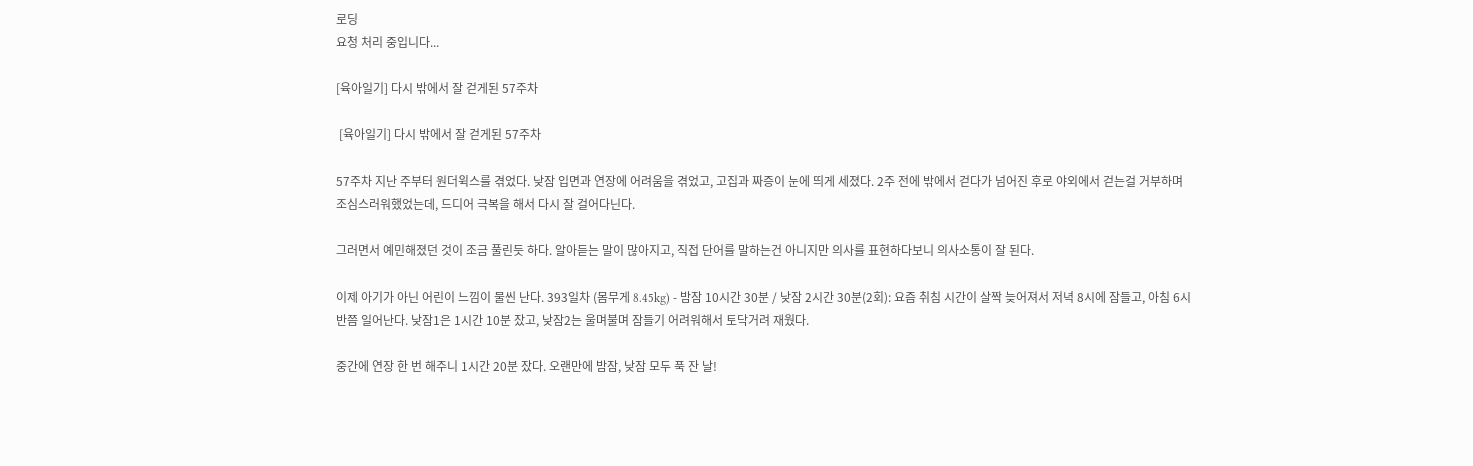로딩
요청 처리 중입니다...

[육아일기] 다시 밖에서 잘 걷게된 57주차

 [육아일기] 다시 밖에서 잘 걷게된 57주차

57주차 지난 주부터 원더윅스를 겪었다. 낮잠 입면과 연장에 어려움을 겪었고, 고집과 짜증이 눈에 띄게 세졌다. 2주 전에 밖에서 걷다가 넘어진 후로 야외에서 걷는걸 거부하며 조심스러워했었는데, 드디어 극복을 해서 다시 잘 걸어다닌다.

그러면서 예민해졌던 것이 조금 풀린듯 하다. 알아듣는 말이 많아지고, 직접 단어를 말하는건 아니지만 의사를 표현하다보니 의사소통이 잘 된다.

이제 아기가 아닌 어린이 느낌이 물씬 난다. 393일차 (몸무게 8.45kg) - 밤잠 10시간 30분 / 낮잠 2시간 30분(2회): 요즘 취침 시간이 살짝 늦어져서 저녁 8시에 잠들고, 아침 6시반쯤 일어난다. 낮잠1은 1시간 10분 잤고, 낮잠2는 울며불며 잠들기 어려워해서 토닥거려 재웠다.

중간에 연장 한 번 해주니 1시간 20분 잤다. 오랜만에 밤잠, 낮잠 모두 푹 잔 날!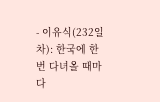- 이유식(232일차): 한국에 한 번 다녀올 때마다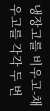냉장고를 비우고-채우고를 각각 두 번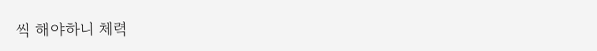씩 해야하니 체력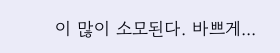이 많이 소모된다. 바쁘게...